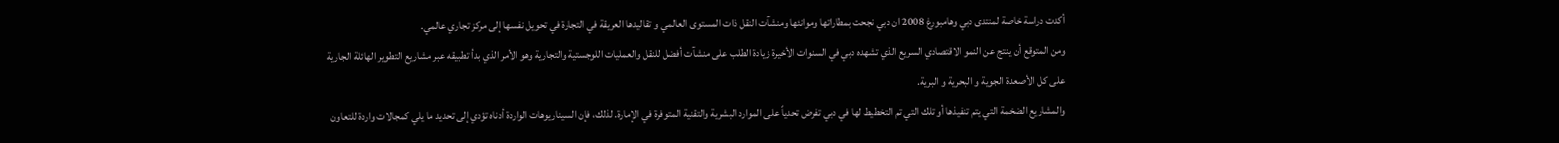أكدت دراسة خاصة لمنتدى دبي وهامبورغ 2008 ان دبي نجحت بمطاراتها وموانئها ومنشآت النقل ذات المستوى العالمي و تقاليدها العريقة في التجارة في تحويل نفسها إلى مركز تجاري عالمي.
ومن المتوقع أن ينتج عن النمو الاقتصادي السريع الذي تشهده دبي في السنوات الأخيرة زيادة الطلب على منشآت أفضل للنقل والعمليات اللوجستية والتجارية وهو الأمر الذي بدأ تطبيقه عبر مشاريع التطوير الهائلة الجارية على كل الأصعدة الجوية و البحرية و البرية.
والمشاريع الضخمة التي يتم تنفيذها أو تلك التي تم التخطيط لها في دبي تفرض تحدياً على الموارد البشرية والتقنية المتوفرة في الإمارة. لذلك، فإن السيناريوهات الواردة أدناه تؤدي إلى تحديد ما يلي كمجالات واردة للتعاون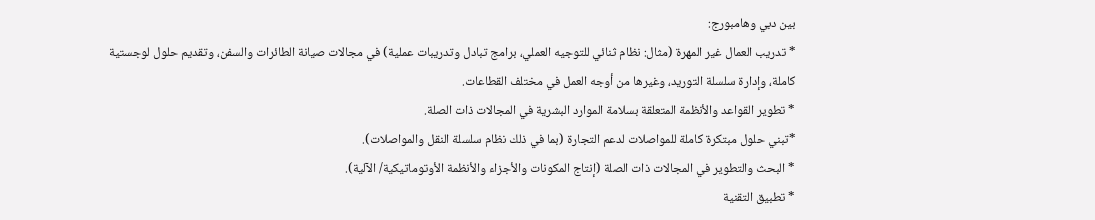بين دبي وهامبورج:
* تدريب العمال غير المهرة (مثال: نظام ثنائي للتوجيه العملي، برامج تبادل وتدريبات عملية) في مجالات صيانة الطائرات والسفن، وتقديم حلول لوجستية كاملة، وإدارة سلسلة التوريد، وغيرها من أوجه العمل في مختلف القطاعات.
* تطوير القواعد والأنظمة المتعلقة بسلامة الموارد البشرية في المجالات ذات الصلة.
*تبني حلول مبتكرة كاملة للمواصلات لدعم التجارة (بما في ذلك نظام سلسلة النقل والمواصلات).
* البحث والتطوير في المجالات ذات الصلة (إنتاج المكونات والأجزاء والأنظمة الأوتوماتيكية/ الآلية).
* تطبيق التقنية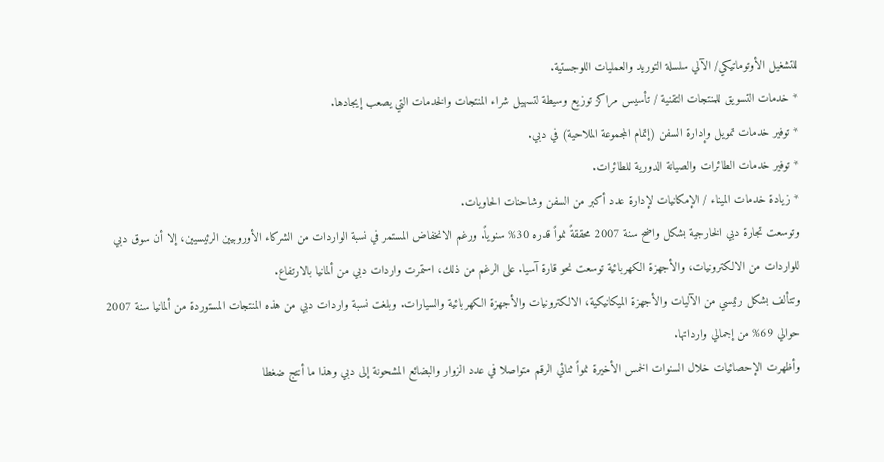للتشغيل الأوتوماتيكي/ الآلي سلسلة التوريد والعمليات اللوجستية.
* خدمات التسويق للمنتجات التقنية / تأسيس مراكز توزيع وسيطة لتسهيل شراء المنتجات والخدمات التي يصعب إيجادها.
* توفير خدمات تمويل وإدارة السفن (إتمام المجموعة الملاحية) في دبي.
* توفير خدمات الطائرات والصيانة الدورية للطائرات.
* زيادة خدمات الميناء / الإمكانيات لإدارة عدد أكبر من السفن وشاحنات الحاويات.
وتوسعت تجارة دبي الخارجية بشكل واضح سنة 2007 محققةً نمواً قدره 30% سنوياً. ورغم الانخفاض المستمر في نسبة الواردات من الشركاء الأوروبيين الرئيسيين، إلا أن سوق دبي للواردات من الالكترونيات، والأجهزة الكهربائية توسعت نحو قارة آسيا. على الرغم من ذلك، استمرت واردات دبي من ألمانيا بالارتفاع.
وتتألف بشكل رئيسي من الآليات والأجهزة الميكانيكية، الالكترونيات والأجهزة الكهربائية والسيارات. وبلغت نسبة واردات دبي من هذه المنتجات المستوردة من ألمانيا سنة 2007 حوالي 69% من إجمالي وارداتها.
وأظهرت الإحصائيات خلال السنوات الخمس الأخيرة نمواً ثنائي الرقم متواصلا في عدد الزوار والبضائع المشحونة إلى دبي وهذا ما أنتج ضغطا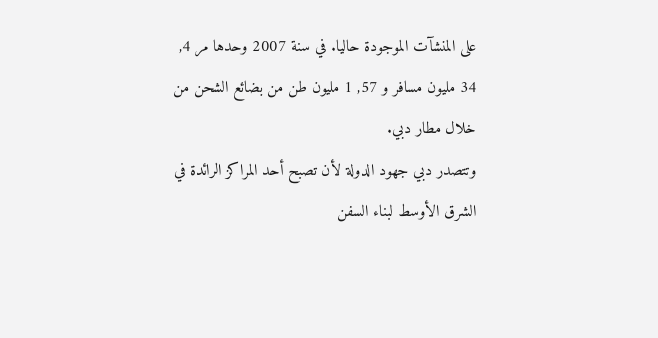على المنشآت الموجودة حاليا. في سنة 2007 وحدها مر 4, 34 مليون مسافر و 57, 1 مليون طن من بضائع الشحن من خلال مطار دبي.
وتتصدر دبي جهود الدولة لأن تصبح أحد المراكز الرائدة في الشرق الأوسط لبناء السفن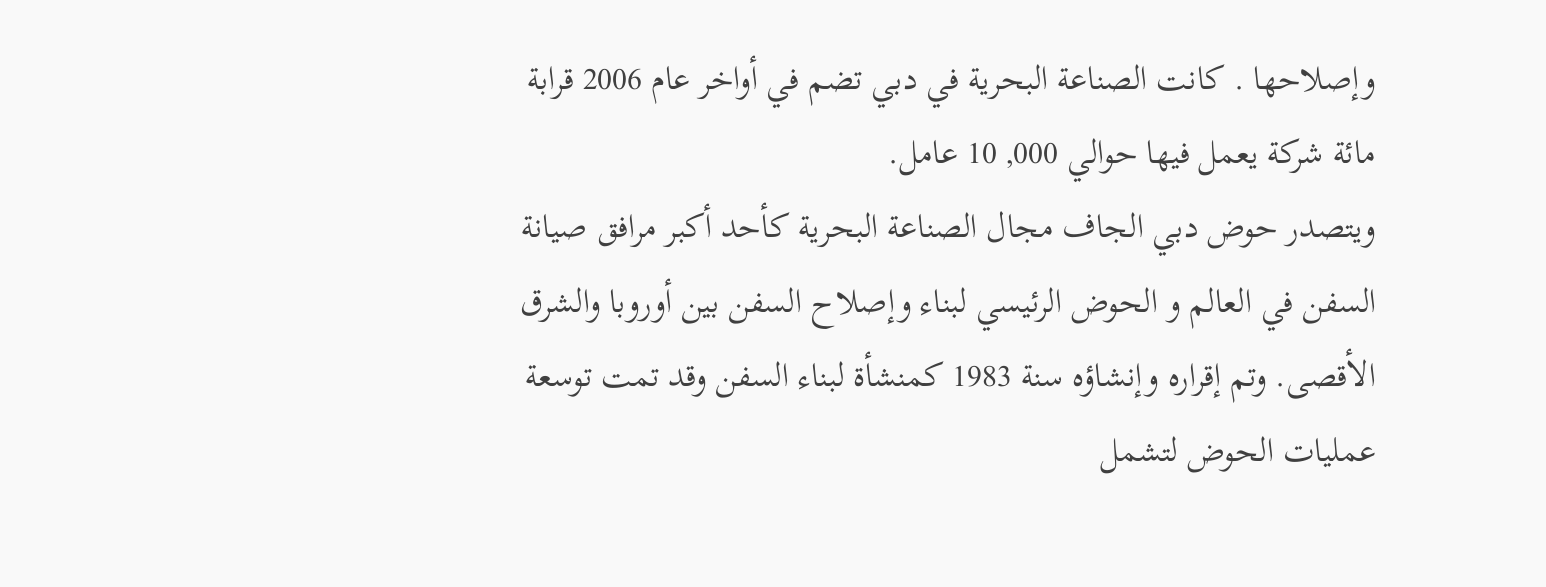وإصلاحها . كانت الصناعة البحرية في دبي تضم في أواخر عام 2006 قرابة مائة شركة يعمل فيها حوالي 000, 10 عامل.
ويتصدر حوض دبي الجاف مجال الصناعة البحرية كأحد أكبر مرافق صيانة السفن في العالم و الحوض الرئيسي لبناء وإصلاح السفن بين أوروبا والشرق الأقصى. وتم إقراره وإنشاؤه سنة 1983 كمنشأة لبناء السفن وقد تمت توسعة عمليات الحوض لتشمل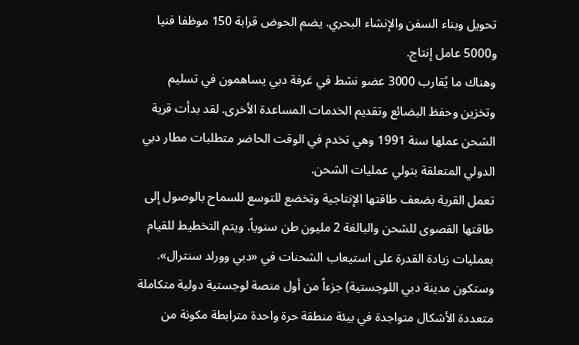تحويل وبناء السفن والإنشاء البحري. يضم الحوض قرابة 150 موظفا فنيا و5000 عامل إنتاج.
وهناك ما يُقارب 3000 عضو نشط في غرفة دبي يساهمون في تسليم وتخزين وحفظ البضائع وتقديم الخدمات المساعدة الأخرى. لقد بدأت قرية الشحن عملها سنة 1991 وهي تخدم في الوقت الحاضر متطلبات مطار دبي الدولي المتعلقة بتولي عمليات الشحن.
تعمل القرية بضعف طاقتها الإنتاجية وتخضع للتوسع للسماح بالوصول إلى طاقتها القصوى للشحن والبالغة 2 مليون طن سنوياً. ويتم التخطيط للقيام بعمليات زيادة القدرة على استيعاب الشحنات في «دبي وورلد سنترال».
وستكون مدينة دبي اللوجستية) جزءاً من أول منصة لوجستية دولية متكاملة متعددة الأشكال متواجدة في بيئة منطقة حرة واحدة مترابطة مكونة من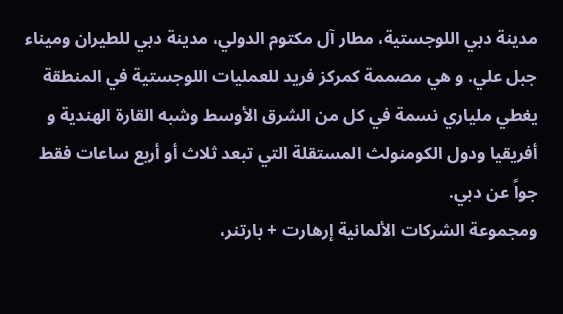مدينة دبي اللوجستية، مطار آل مكتوم الدولي، مدينة دبي للطيران وميناء جبل علي. و هي مصممة كمركز فريد للعمليات اللوجستية في المنطقة يغطي ملياري نسمة في كل من الشرق الأوسط وشبه القارة الهندية و أفريقيا ودول الكومنولث المستقلة التي تبعد ثلاث أو أربع ساعات فقط جواً عن دبي.
ومجموعة الشركات الألمانية إرهارت + بارتنر،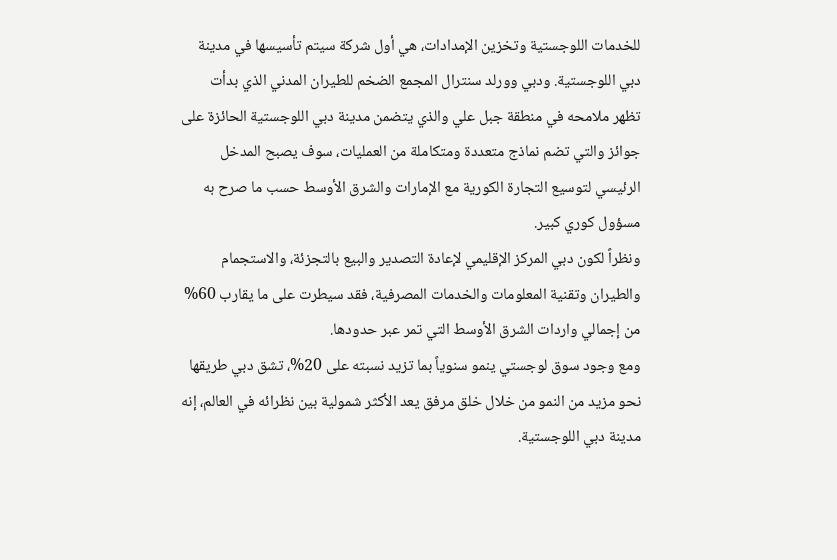للخدمات اللوجستية وتخزين الإمدادات، هي أول شركة سيتم تأسيسها في مدينة دبي اللوجستية. ودبي وورلد سنترال المجمع الضخم للطيران المدني الذي بدأت تظهر ملامحه في منطقة جبل علي والذي يتضمن مدينة دبي اللوجستية الحائزة على جوائز والتي تضم نماذج متعددة ومتكاملة من العمليات، سوف يصبح المدخل الرئيسي لتوسيع التجارة الكورية مع الإمارات والشرق الأوسط حسب ما صرح به مسؤول كوري كبير.
ونظراً لكون دبي المركز الإقليمي لإعادة التصدير والبيع بالتجزئة، والاستجمام والطيران وتقنية المعلومات والخدمات المصرفية، فقد سيطرت على ما يقارب 60% من إجمالي واردات الشرق الأوسط التي تمر عبر حدودها.
ومع وجود سوق لوجستي ينمو سنوياً بما تزيد نسبته على 20%، تشق دبي طريقها نحو مزيد من النمو من خلال خلق مرفق يعد الأكثر شمولية بين نظرائه في العالم، إنه مدينة دبي اللوجستية.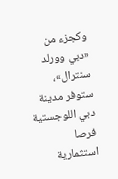وكجزء من «دبي وورلد سنترال»، ستوفر مدينة دبي اللوجستية فرصا استثمارية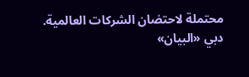محتملة لاحتضان الشركات العالمية.
دبي «البيان»